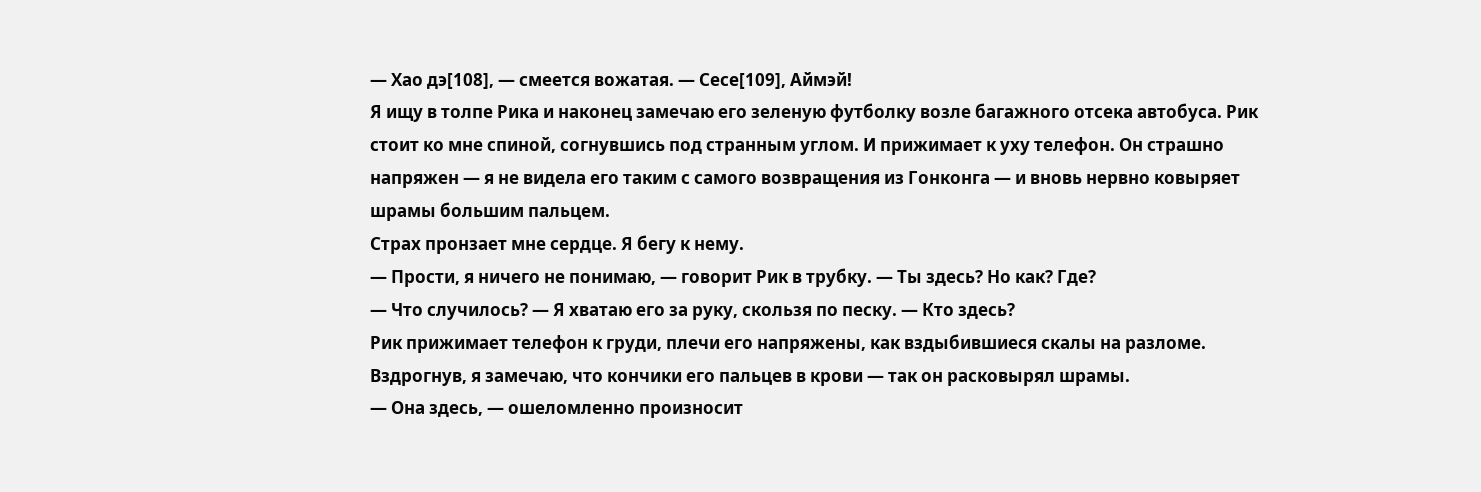— Хао дэ[108], — смеется вожатая. — Сесе[109], Аймэй!
Я ищу в толпе Рика и наконец замечаю его зеленую футболку возле багажного отсека автобуса. Рик стоит ко мне спиной, согнувшись под странным углом. И прижимает к уху телефон. Он страшно напряжен — я не видела его таким с самого возвращения из Гонконга — и вновь нервно ковыряет шрамы большим пальцем.
Страх пронзает мне сердце. Я бегу к нему.
— Прости, я ничего не понимаю, — говорит Рик в трубку. — Ты здесь? Но как? Где?
— Что случилось? — Я хватаю его за руку, скользя по песку. — Кто здесь?
Рик прижимает телефон к груди, плечи его напряжены, как вздыбившиеся скалы на разломе. Вздрогнув, я замечаю, что кончики его пальцев в крови — так он расковырял шрамы.
— Она здесь, — ошеломленно произносит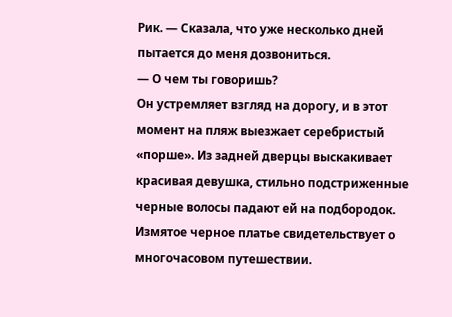Рик. — Сказала, что уже несколько дней пытается до меня дозвониться.
— О чем ты говоришь?
Он устремляет взгляд на дорогу, и в этот момент на пляж выезжает серебристый «порше». Из задней дверцы выскакивает красивая девушка, стильно подстриженные черные волосы падают ей на подбородок. Измятое черное платье свидетельствует о многочасовом путешествии.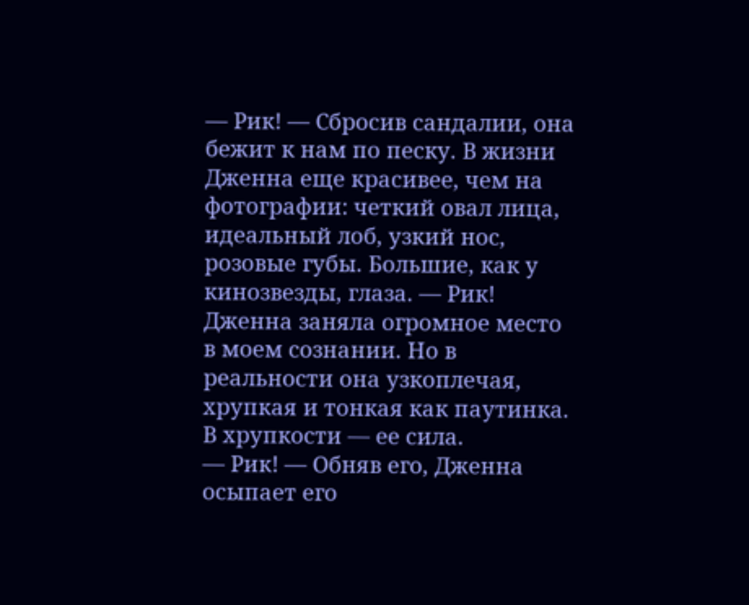— Рик! — Сбросив сандалии, она бежит к нам по песку. В жизни Дженна еще красивее, чем на фотографии: четкий овал лица, идеальный лоб, узкий нос, розовые губы. Большие, как у кинозвезды, глаза. — Рик!
Дженна заняла огромное место в моем сознании. Но в реальности она узкоплечая, хрупкая и тонкая как паутинка. В хрупкости — ее сила.
— Рик! — Обняв его, Дженна осыпает его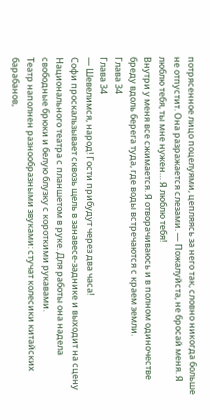потрясенное лицо поцелуями, цепляясь за него так, словно никогда больше не отпустит. Она разражается слезами. — Пожалуйста, не бросай меня. Я люблю тебя, ты мне нужен… Я люблю тебя!
Внутри у меня все сжимается. Я отворачиваюсь и в полном одиночестве бреду вдоль берега туда, где воды встречаются с краем земли.
Глава 34
Глава 34
— Шевелимся, народ! Гости прибудут через два часа!
Софи проскальзывает сквозь щель в занавесе-заднике и выходит на сцену Национального театра с планшетом в руке. Для работы она надела свободные брюки и белую блузку с короткими рукавами.
Театр наполнен разнообразными звуками: стучат колесики китайских барабанов,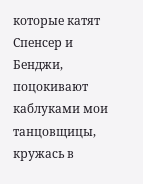которые катят Спенсер и Бенджи, поцокивают каблуками мои танцовщицы, кружась в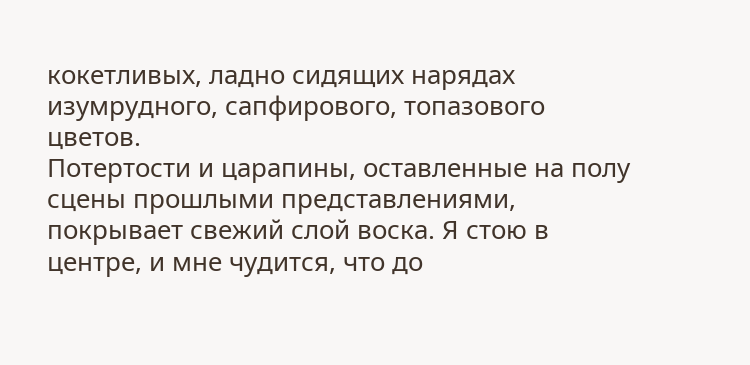кокетливых, ладно сидящих нарядах изумрудного, сапфирового, топазового цветов.
Потертости и царапины, оставленные на полу сцены прошлыми представлениями, покрывает свежий слой воска. Я стою в центре, и мне чудится, что до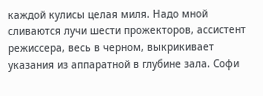каждой кулисы целая миля. Надо мной сливаются лучи шести прожекторов, ассистент режиссера, весь в черном, выкрикивает указания из аппаратной в глубине зала. Софи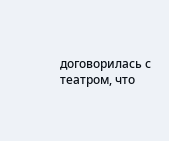договорилась с театром, что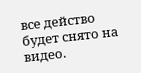все действо будет снято на видео.